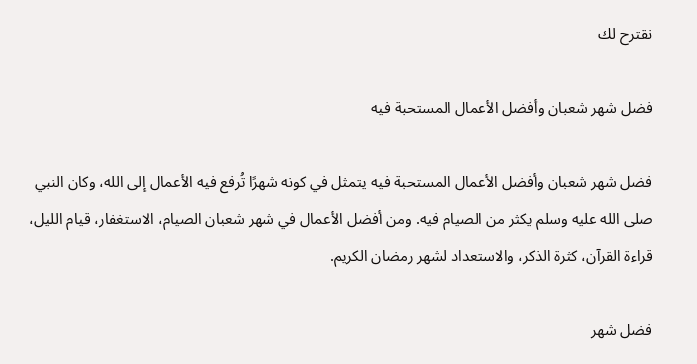نقترح لك

فضل شهر شعبان وأفضل الأعمال المستحبة فيه

فضل شهر شعبان وأفضل الأعمال المستحبة فيه يتمثل في كونه شهرًا تُرفع فيه الأعمال إلى الله، وكان النبي صلى الله عليه وسلم يكثر من الصيام فيه. ومن أفضل الأعمال في شهر شعبان الصيام، الاستغفار، قيام الليل، قراءة القرآن، كثرة الذكر، والاستعداد لشهر رمضان الكريم.

فضل شهر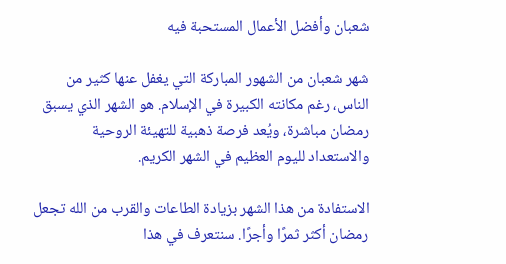شعبان وأفضل الأعمال المستحبة فيه

شهر شعبان من الشهور المباركة التي يغفل عنها كثير من الناس، رغم مكانته الكبيرة في الإسلام. هو الشهر الذي يسبق رمضان مباشرة، ويُعد فرصة ذهبية للتهيئة الروحية والاستعداد لليوم العظيم في الشهر الكريم.

الاستفادة من هذا الشهر بزيادة الطاعات والقرب من الله تجعل رمضان أكثر ثمرًا وأجرًا. سنتعرف في هذا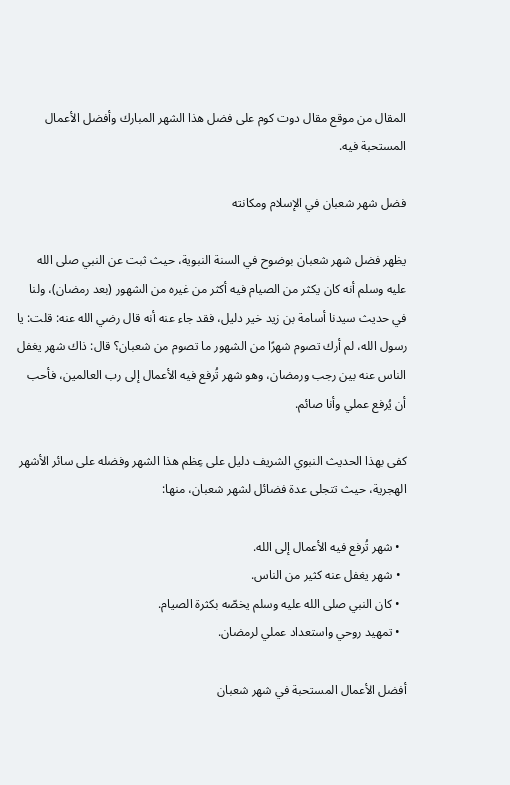المقال من موقع مقال دوت كوم على فضل هذا الشهر المبارك وأفضل الأعمال المستحبة فيه.

فضل شهر شعبان في الإسلام ومكانته

يظهر فضل شهر شعبان بوضوح في السنة النبوية، حيث ثبت عن النبي صلى الله عليه وسلم أنه كان يكثر من الصيام فيه أكثر من غيره من الشهور (بعد رمضان)، ولنا في حديث سيدنا أسامة بن زيد خير دليل، فقد جاء عنه أنه قال رضي الله عنه: قلت: يا رسول الله، لم أرك تصوم شهرًا من الشهور ما تصوم من شعبان؟ قال: ذاك شهر يغفل الناس عنه بين رجب ورمضان، وهو شهر تُرفع فيه الأعمال إلى رب العالمين، فأحب أن يُرفع عملي وأنا صائم.

كفى بهذا الحديث النبوي الشريف دليل على عِظم هذا الشهر وفضله على سائر الأشهر الهجرية، حيث تتجلى عدة فضائل لشهر شعبان، منها:

  • شهر تُرفع فيه الأعمال إلى الله.
  • شهر يغفل عنه كثير من الناس.
  • كان النبي صلى الله عليه وسلم يخصّه بكثرة الصيام.
  • تمهيد روحي واستعداد عملي لرمضان.

أفضل الأعمال المستحبة في شهر شعبان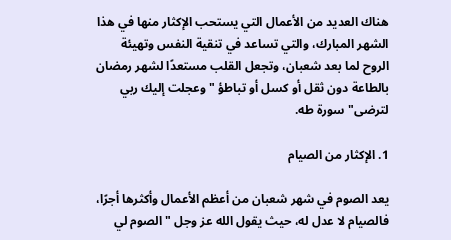هناك العديد من الأعمال التي يستحب الإكثار منها في هذا الشهر المبارك، والتي تساعد في تنقية النفس وتهيئة الروح لما بعد شعبان، وتجعل القلب مستعدًا لشهر رمضان بالطاعة دون ثقل أو كسل أو تباطؤ "وعجلت إليك ربي لترضى" سورة طه.

1. الإكثار من الصيام

يعد الصوم في شهر شعبان من أعظم الأعمال وأكثرها أجرًا، فالصيام لا عدل له، حيث يقول الله عز وجل "الصوم لي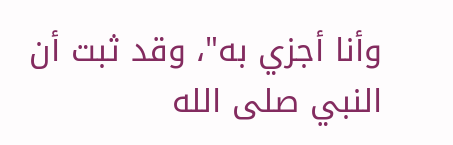وأنا أجزي به"، وقد ثبت أن النبي صلى الله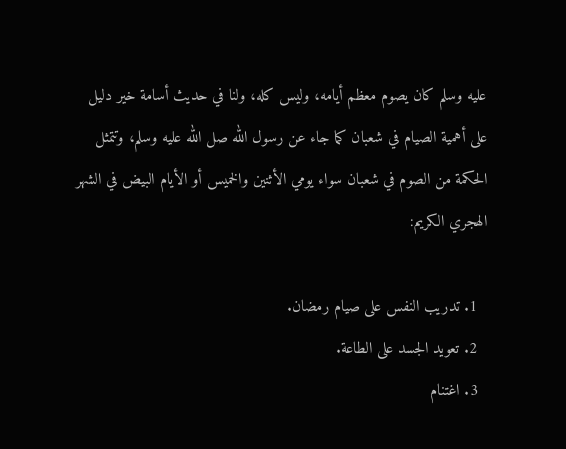عليه وسلم كان يصوم معظم أيامه، وليس كله، ولنا في حديث أسامة خير دليل على أهمية الصيام في شعبان كما جاء عن رسول الله صل الله عليه وسلم، وتتمثل الحكمة من الصوم في شعبان سواء يومي الأثنين والخميس أو الأيام البيض في الشهر الهجري الكريم:

  1. تدريب النفس على صيام رمضان.
  2. تعويد الجسد على الطاعة.
  3. اغتنام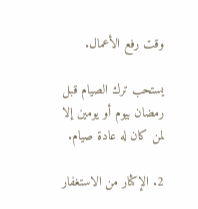وقت رفع الأعمال.

يستحب ترك الصيام قبل رمضان بيوم أو يومين إلا لمن كان له عادة صيام.

2. الإكثار من الاستغفار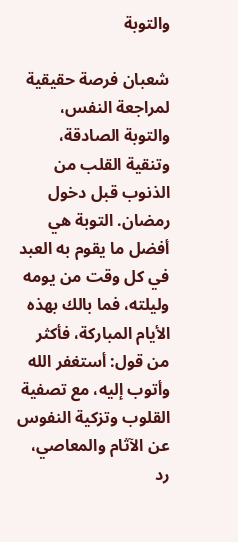والتوبة

شعبان فرصة حقيقية لمراجعة النفس، والتوبة الصادقة، وتنقية القلب من الذنوب قبل دخول رمضان. التوبة هي أفضل ما يقوم به العبد في كل وقت من يومه وليلته، فما بالك بهذه الأيام المباركة، فأكثر من قول: أستغفر الله وأتوب إليه، مع تصفية القلوب وتزكية النفوس عن الآثام والمعاصي، رد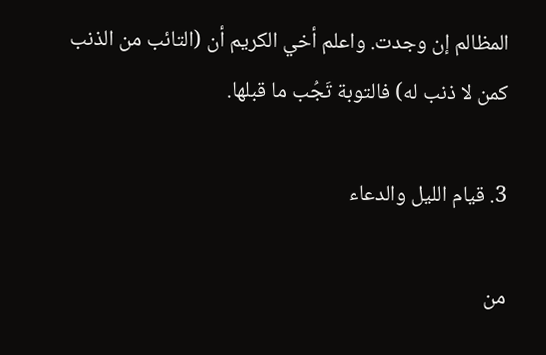المظالم إن وجدت. واعلم أخي الكريم أن (التائب من الذنب كمن لا ذنب له) فالتوبة تَجُب ما قبلها.

3. قيام الليل والدعاء

من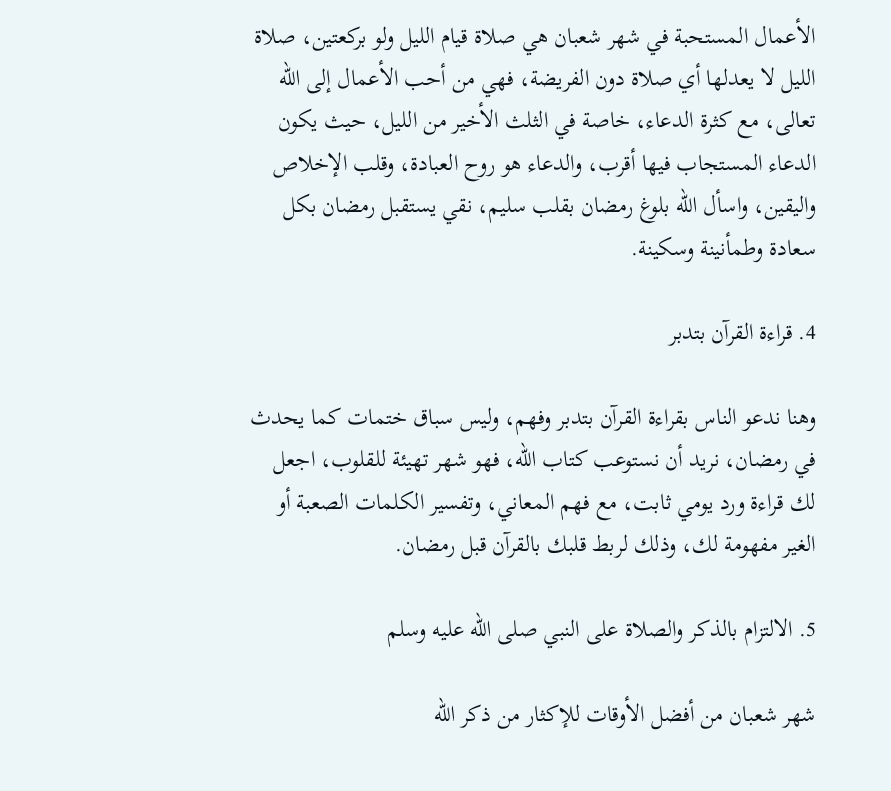الأعمال المستحبة في شهر شعبان هي صلاة قيام الليل ولو بركعتين، صلاة الليل لا يعدلها أي صلاة دون الفريضة، فهي من أحب الأعمال إلى الله تعالى، مع كثرة الدعاء، خاصة في الثلث الأخير من الليل، حيث يكون الدعاء المستجاب فيها أقرب، والدعاء هو روح العبادة، وقلب الإخلاص واليقين، واسأل الله بلوغ رمضان بقلب سليم، نقي يستقبل رمضان بكل سعادة وطمأنينة وسكينة.

4. قراءة القرآن بتدبر

وهنا ندعو الناس بقراءة القرآن بتدبر وفهم، وليس سباق ختمات كما يحدث في رمضان، نريد أن نستوعب كتاب الله، فهو شهر تهيئة للقلوب، اجعل لك قراءة ورد يومي ثابت، مع فهم المعاني، وتفسير الكلمات الصعبة أو الغير مفهومة لك، وذلك لربط قلبك بالقرآن قبل رمضان.

5. الالتزام بالذكر والصلاة على النبي صلى الله عليه وسلم

شهر شعبان من أفضل الأوقات للإكثار من ذكر الله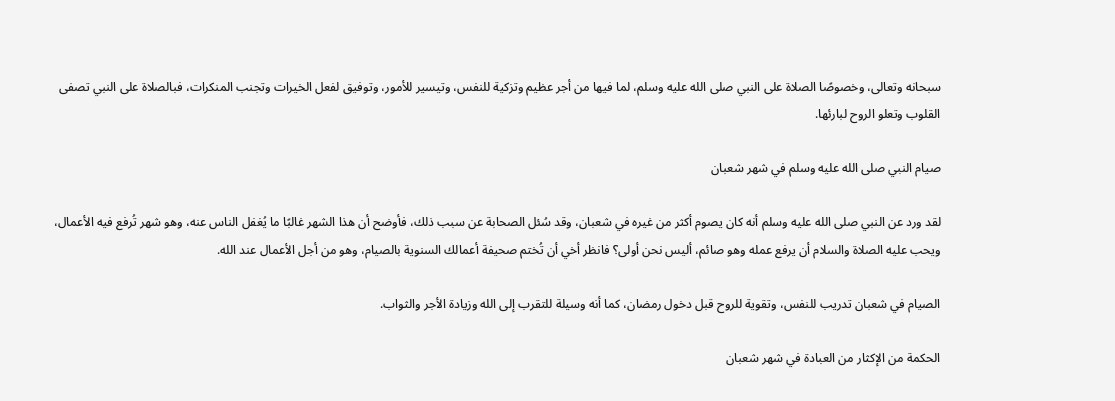سبحانه وتعالى، وخصوصًا الصلاة على النبي صلى الله عليه وسلم، لما فيها من أجر عظيم وتزكية للنفس، وتيسير للأمور، وتوفيق لفعل الخيرات وتجنب المنكرات، فبالصلاة على النبي تصفى القلوب وتعلو الروح لبارئها.

صيام النبي صلى الله عليه وسلم في شهر شعبان

لقد ورد عن النبي صلى الله عليه وسلم أنه كان يصوم أكثر من غيره في شعبان، وقد سُئل الصحابة عن سبب ذلك، فأوضح أن هذا الشهر غالبًا ما يُغفل الناس عنه، وهو شهر تُرفع فيه الأعمال، ويحب عليه الصلاة والسلام أن يرفع عمله وهو صائم، أليس نحن أولى؟ فانظر أخي أن تُختم صحيفة أعمالك السنوية بالصيام، وهو من أجل الأعمال عند الله.

الصيام في شعبان تدريب للنفس، وتقوية للروح قبل دخول رمضان، كما أنه وسيلة للتقرب إلى الله وزيادة الأجر والثواب.

الحكمة من الإكثار من العبادة في شهر شعبان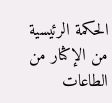الحكمة الرئيسية من الإكثار من الطاعات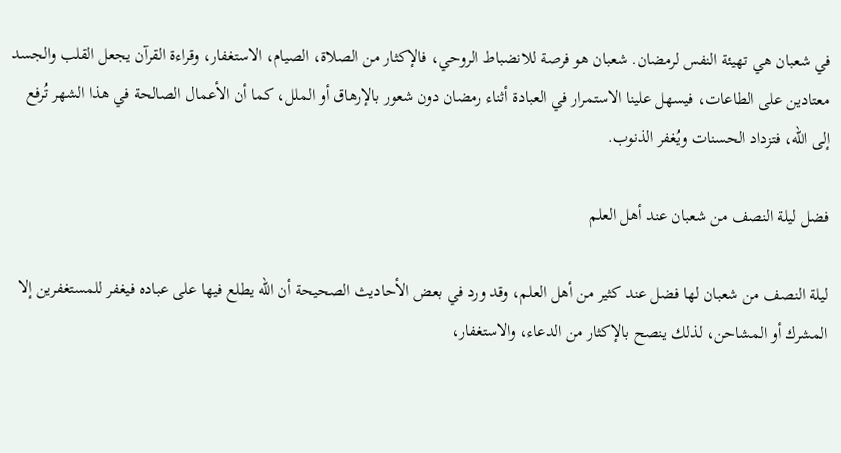في شعبان هي تهيئة النفس لرمضان. شعبان هو فرصة للانضباط الروحي، فالإكثار من الصلاة، الصيام، الاستغفار، وقراءة القرآن يجعل القلب والجسد معتادين على الطاعات، فيسهل علينا الاستمرار في العبادة أثناء رمضان دون شعور بالإرهاق أو الملل، كما أن الأعمال الصالحة في هذا الشهر تُرفع إلى الله، فتزداد الحسنات ويُغفر الذنوب.

فضل ليلة النصف من شعبان عند أهل العلم

ليلة النصف من شعبان لها فضل عند كثير من أهل العلم، وقد ورد في بعض الأحاديث الصحيحة أن الله يطلع فيها على عباده فيغفر للمستغفرين إلا المشرك أو المشاحن، لذلك ينصح بالإكثار من الدعاء، والاستغفار،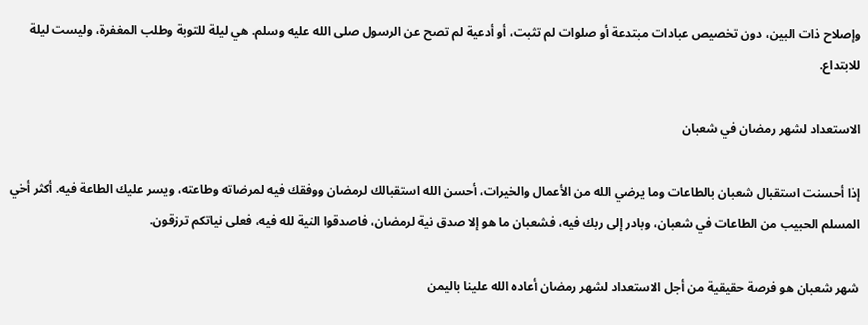وإصلاح ذات البين، دون تخصيص عبادات مبتدعة أو صلوات لم تثبت، أو أدعية لم تصح عن الرسول صلى الله عليه وسلم. هي ليلة للتوبة وطلب المغفرة، وليست ليلة للابتداع.

الاستعداد لشهر رمضان في شعبان

إذا أحسنت استقبال شعبان بالطاعات وما يرضي الله من الأعمال والخيرات، أحسن الله استقبالك لرمضان ووفقك فيه لمرضاته وطاعته، ويسر عليك الطاعة فيه. أكثر أخي المسلم الحبيب من الطاعات في شعبان، وبادر إلى ربك فيه، فشعبان ما هو إلا صدق نية لرمضان، فاصدقوا النية لله فيه، فعلى نياتكم ترزقون.

شهر شعبان هو فرصة حقيقية من أجل الاستعداد لشهر رمضان أعاده الله علينا باليمن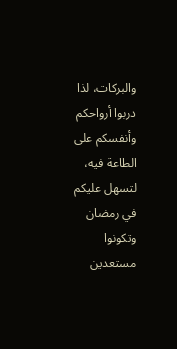والبركات، لذا دربوا أرواحكم وأنفسكم على الطاعة فيه، لتسهل عليكم في رمضان وتكونوا مستعدين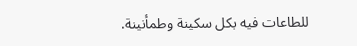للطاعات فيه بكل سكينة وطمأنينة.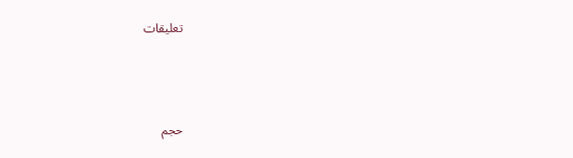تعليقات



حجم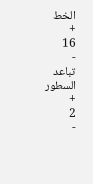الخط
+
16
-
تباعد السطور
+
2
-